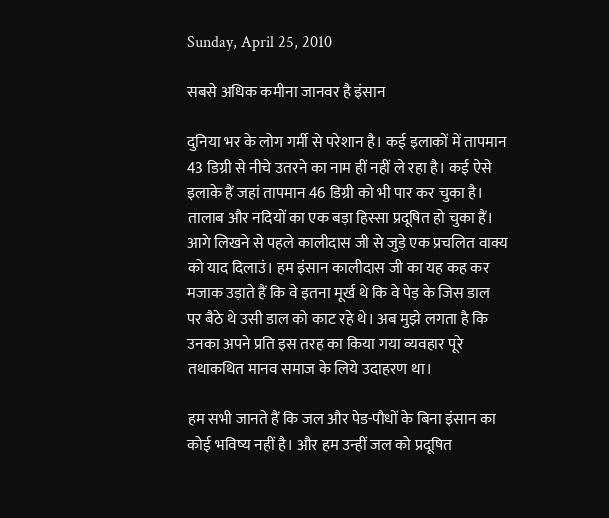Sunday, April 25, 2010

सबसे अधिक कमीना जानवर है इंसान

दुनिया भर के लोग गर्मी से परेशान है। कई इलाकों में तापमान 43 डिग्री से नीचे उतरने का नाम हीं नहीं ले रहा है। कई ऐसे इलाके हैं जहां तापमान 46 डिग्री को भी पार कर चुका है। तालाब और नदियों का एक बड़ा हिस्सा प्रदूषित हो चुका हैं। आगे लिखने से पहले कालीदास जी से जुड़े एक प्रचलित वाक्य को याद दिलाउं। हम इंसान कालीदास जी का यह कह कर मजाक उड़ाते हैं कि वे इतना मूर्ख थे कि वे पेड़ के जिस डाल पर बैठे थे उसी डाल को काट रहे थे। अब मुझे लगता है कि उनका अपने प्रति इस तरह का किया गया व्यवहार पूरे तथाकथित मानव समाज के लिये उदाहरण था।

हम सभी जानते हैं कि जल और पेड-पौधों के बिना इंसान का कोई भविष्य नहीं है। और हम उन्हीं जल को प्रदूषित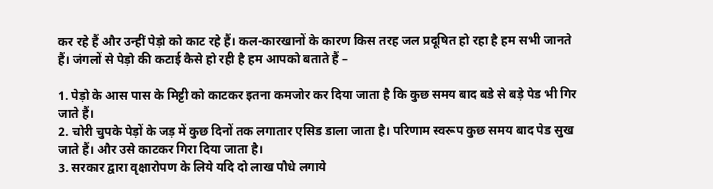कर रहे हैं और उन्हीं पेड़ो को काट रहे हैं। कल-कारखानों के कारण किस तरह जल प्रदूषित हो रहा है हम सभी जानते हैं। जंगलों से पेड़ो की कटाई कैसे हो रही है हम आपको बताते हैं –

1. पेड़ो के आस पास के मिट्टी को काटकर इतना कमजोर कर दिया जाता है कि कुछ समय बाद बडे से बड़े पेड भी गिर जाते हैं।
2. चोरी चुपके पेड़ों के जड़ में कुछ दिनों तक लगातार एसिड डाला जाता है। परिणाम स्वरूप कुछ समय बाद पेड सुख जाते हैं। और उसे काटकर गिरा दिया जाता है।
3. सरकार द्वारा वृक्षारोपण के लिये यदि दो लाख पौधे लगाये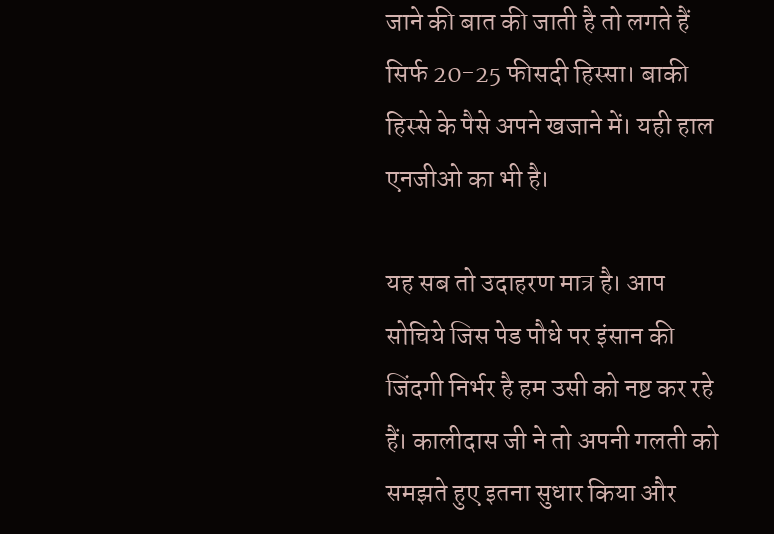जाने की बात की जाती है तो लगते हैं सिर्फ 20-25 फीसदी हिस्सा। बाकी हिस्से के पैसे अपने खजाने में। यही हाल एनजीओ का भी है।

यह सब तो उदाहरण मात्र है। आप सोचिये जिस पेड पौधे पर इंसान की जिंदगी निर्भर है हम उसी को नष्ट कर रहे हैं। कालीदास जी ने तो अपनी गलती को समझते हुए इतना सुधार किया और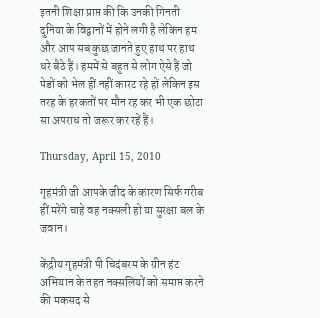इतनी शिक्षा प्राप्त की कि उनकी गिनती दुनिया के विद्वानों में होने लगी है लेकिन हम और आप सब कुछ जानते हुए हाथ पर हाथ धरे बैठे हैं। हममें से बहुत से लोग ऐसे हैं जो पेडों को भेल हीं नहीं कारट रहे हों लेकिन इस तरह के हरकतों पर मौन रह कर भी एक छोटा सा अपराध तो जरूर कर रहें हैं।

Thursday, April 15, 2010

गृहमंत्री जी आपके जीद के कारण सिर्फ गरीब हीं मरेंगे चाहे वह नक्सली हो या सुरक्षा बल के जवान।

केंद्रीय गृहमंत्री पी चिदंबरम के ग्रीन हंट अभियान के तहत नक्सलियों को समाप्त करने की मकसद से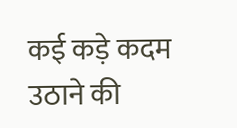कई कड़े कदम उठाने की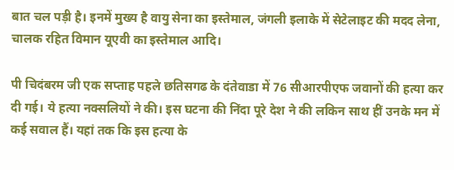बात चल पड़ी है। इनमें मुख्य है वायु सेना का इस्तेमाल, जंगली इलाके में सेटेलाइट की मदद लेना, चालक रहित विमान यूएवी का इस्तेमाल आदि।

पी चिदंबरम जी एक सप्ताह पहले छतिसगढ के दंतेवाडा में 76 सीआरपीएफ जवानों की हत्या कर दी गई। ये हत्या नक्सलियों ने की। इस घटना की निंदा पूरे देश ने की लकिन साथ हीं उनके मन में कई सवाल हैं। यहां तक कि इस हत्या के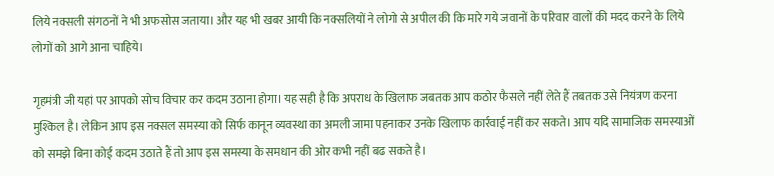लिये नक्सली संगठनों ने भी अफसोस जताया। और यह भी खबर आयी कि नक्सलियों ने लोगो से अपील की कि मारे गये जवानों के परिवार वालों की मदद करने के लिये लोगों को आगे आना चाहिये।

गृहमंत्री जी यहां पर आपको सोच विचार कर कदम उठाना होगा। यह सही है कि अपराध के खिलाफ जबतक आप कठोर फैसले नहीं लेते हैं तबतक उसे नियंत्रण करना मुश्किल है। लेकिन आप इस नक्सल समस्या को सिर्फ कानून व्यवस्था का अमली जामा पहनाकर उनके खिलाफ कार्रवाई नहीं कर सकते। आप यदि सामाजिक समस्याओं को समझे बिना कोई कदम उठाते हैं तो आप इस समस्या के समधान की ओर कभी नहीं बढ सकते है।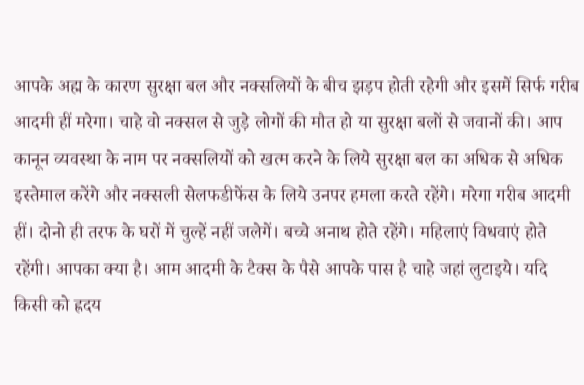आपके अह्म के कारण सुरक्षा बल और नक्सलियों के बीच झड़प होती रहेगी और इसमें सिर्फ गरीब आदमी हीं मरेगा। चाहे वो नक्सल से जुड़े लोगों की मौत हो या सुरक्षा बलों से जवानों की। आप कानून व्यवस्था के नाम पर नक्सलियों को खत्म करने के लिये सुरक्षा बल का अधिक से अधिक इस्तेमाल करेंगे और नक्सली सेलफडीफेंस के लिये उनपर हमला करते रहेंगे। मरेगा गरीब आदमी हीं। दोनो ही तरफ के घरों में चुल्हें नहीं जलेगें। बच्चे अनाथ होते रहेंगे। महिलाएं विधवाएं होते रहेंगी। आपका क्या है। आम आदमी के टैक्स के पैसे आपके पास है चाहे जहां लुटाइये। यदि किसी को ह्रदय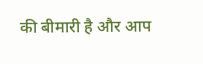की बीमारी है और आप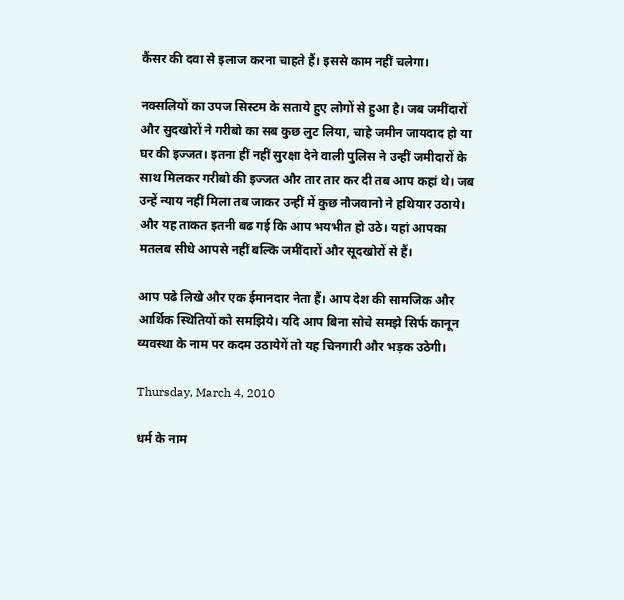कैंसर की दवा से इलाज करना चाहते हैं। इससे काम नहीं चलेगा।

नक्सलियों का उपज सिस्टम के सताये हुए लोगों से हुआ है। जब जमींदारों और सुदखोरों ने गरीबो का सब कुछ लुट लिया, चाहे जमीन जायदाद हो या घर की इज्जत। इतना हीं नहीं सुरक्षा देने वाली पुलिस ने उन्हीं जमीदारों के साथ मिलकर गरीबो की इज्जत और तार तार कर दी तब आप कहां थे। जब उन्हें न्याय नहीं मिला तब जाकर उन्हीं में कुछ नौजवानो ने हथियार उठाये। और यह ताकत इतनी बढ गई कि आप भयभीत हो उठे। यहां आपका मतलब सीधे आपसे नहीं बल्कि जमींदारों और सूदखोरों से हैं।

आप पढे लिखे और एक ईमानदार नेता हैं। आप देश की सामजिक और आर्थिक स्थितियों को समझिये। यदि आप बिना सोचे समझे सिर्फ कानून व्यवस्था के नाम पर कदम उठायेगें तो यह चिनगारी और भड़क उठेगी।

Thursday, March 4, 2010

धर्म के नाम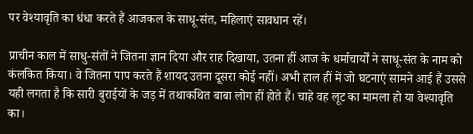पर वेश्यावृति का धंधा करते हैं आजकल के साधू-संत, महिलाएं सावधान रहें।

प्राचीन काल में साधु-संतों ने जितना ज्ञान दिया और राह दिखाया, उतना हीं आज के धर्माचार्यों ने साधू-संत के नाम को कंलकित किया। वे जितना पाप करते हैं शायद उतना दूसरा कोई नहीं। अभी हाल हीं में जो घटनाएं सामने आई हैं उससे यही लगता है कि सारी बुराईयों के जड़ में तथाकथित बाबा लोग हीं होते हैं। चाहे वह लूट का मामला हो या वेश्यावृति का।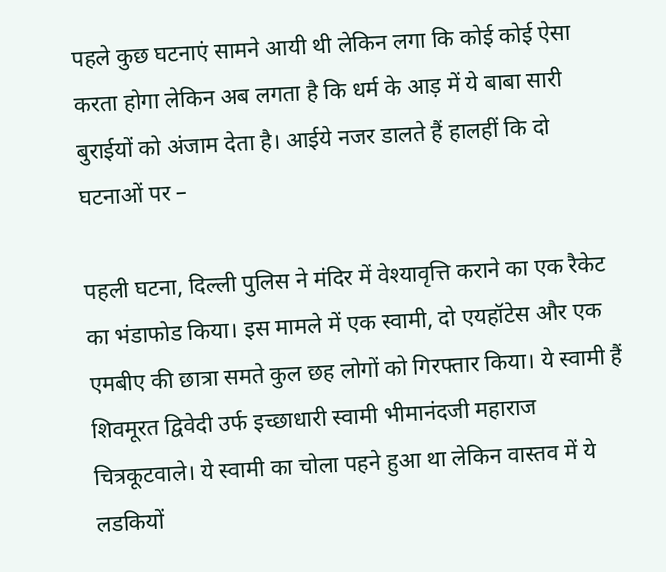पहले कुछ घटनाएं सामने आयी थी लेकिन लगा कि कोई कोई ऐसा करता होगा लेकिन अब लगता है कि धर्म के आड़ में ये बाबा सारी बुराईयों को अंजाम देता है। आईये नजर डालते हैं हालहीं कि दो घटनाओं पर –

पहली घटना, दिल्ली पुलिस ने मंदिर में वेश्यावृत्ति कराने का एक रैकेट का भंडाफोड किया। इस मामले में एक स्वामी, दो एयहॉटेस और एक एमबीए की छात्रा समते कुल छह लोगों को गिरफ्तार किया। ये स्वामी हैं शिवमूरत द्विवेदी उर्फ इच्छाधारी स्वामी भीमानंदजी महाराज चित्रकूटवाले। ये स्वामी का चोला पहने हुआ था लेकिन वास्तव में ये लडकियों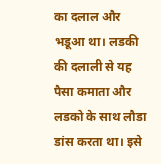का दलाल और भडूआ था। लडकी की दलाली से यह पैसा कमाता और लडको के साथ लौडा डांस करता था। इसे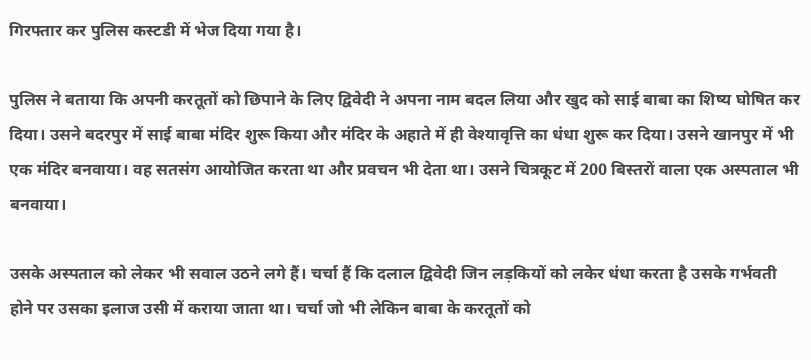गिरफ्तार कर पुलिस कस्टडी में भेज दिया गया है।

पुलिस ने बताया कि अपनी करतूतों को छिपाने के लिए द्विवेदी ने अपना नाम बदल लिया और खुद को साई बाबा का शिष्य घोषित कर दिया। उसने बदरपुर में साई बाबा मंदिर शुरू किया और मंदिर के अहाते में ही वेश्यावृत्ति का धंधा शुरू कर दिया। उसने खानपुर में भी एक मंदिर बनवाया। वह सतसंग आयोजित करता था और प्रवचन भी देता था। उसने चित्रकूट में 200 बिस्तरों वाला एक अस्पताल भी बनवाया।

उसके अस्पताल को लेकर भी सवाल उठने लगे हैं। चर्चा हैं कि दलाल द्विवेदी जिन लड़कियों को लकेर धंधा करता है उसके गर्भवती होने पर उसका इलाज उसी में कराया जाता था। चर्चा जो भी लेकिन बाबा के करतूतों को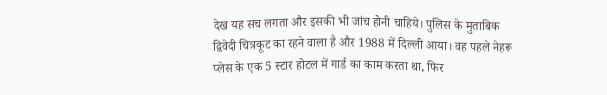देख यह सच लगता और इसकी भी जांच होनी चाहिये। पुलिस के मुताबिक द्विवेदी चित्रकूट का रहने वाला है और 1988 में दिल्ली आया। वह पहले नेहरू प्लेस के एक 5 स्टार होटल में गार्ड का काम करता था, फिर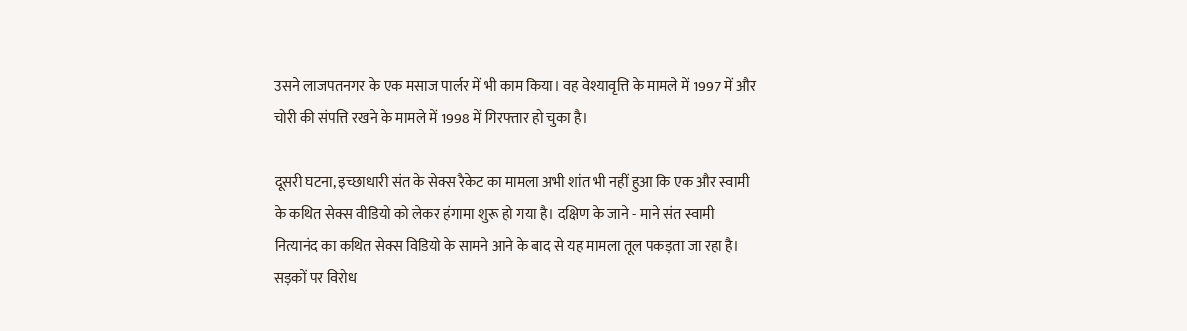उसने लाजपतनगर के एक मसाज पार्लर में भी काम किया। वह वेश्यावृत्ति के मामले में 1997 में और चोरी की संपत्ति रखने के मामले में 1998 में गिरफ्तार हो चुका है।

दूसरी घटना, इच्छाधारी संत के सेक्स रैकेट का मामला अभी शांत भी नहीं हुआ कि एक और स्वामी के कथित सेक्स वीडियो को लेकर हंगामा शुरू हो गया है। दक्षिण के जाने - माने संत स्वामी नित्यानंद का कथित सेक्स विडियो के सामने आने के बाद से यह मामला तूल पकड़ता जा रहा है। सड़कों पर विरोध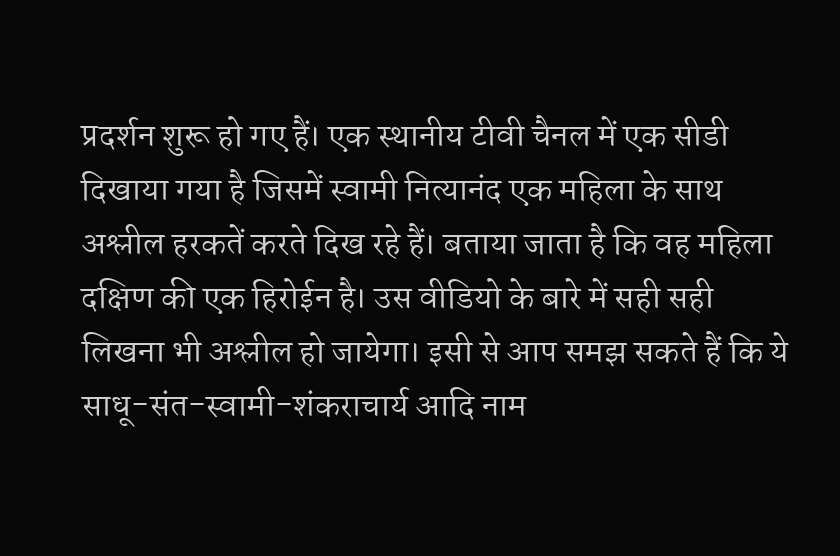प्रदर्शन शुरू हो गए हैं। एक स्थानीय टीवी चैनल में एक सीडी दिखाया गया है जिसमें स्वामी नित्यानंद एक महिला के साथ अश्लील हरकतें करते दिख रहे हैं। बताया जाता है कि वह महिला दक्षिण की एक हिरोईन है। उस वीडियो के बारे में सही सही लिखना भी अश्लील हो जायेगा। इसी से आप समझ सकते हैं कि ये साधू-संत-स्वामी-शंकराचार्य आदि नाम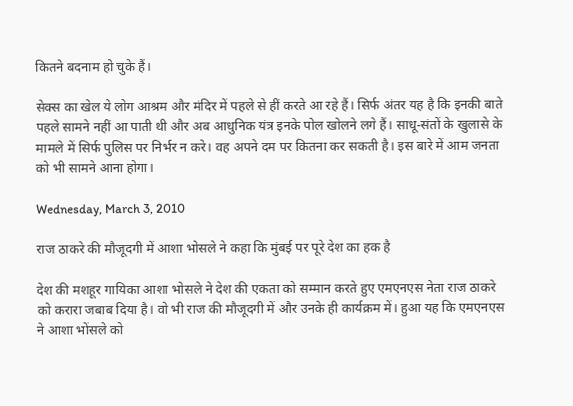कितने बदनाम हो चुके हैं।

सेक्स का खेल ये लोग आश्रम और मंदिर में पहले से हीं करते आ रहे हैं। सिर्फ अंतर यह है कि इनकी बाते पहले सामने नहीं आ पाती थी और अब आधुनिक यंत्र इनके पोल खोलने लगे हैं। साधू-संतों के खुलासे के मामले में सिर्फ पुलिस पर निर्भर न करे। वह अपने दम पर कितना कर सकती है। इस बारे में आम जनता को भी सामने आना होगा।

Wednesday, March 3, 2010

राज ठाकरे की मौजूदगी में आशा भोसले ने कहा कि मुंबई पर पूरे देश का हक है

देश की मशहूर गायिका आशा भोसले ने देश की एकता को सम्मान करते हुए एमएनएस नेता राज ठाकरे को करारा जबाब दिया है। वो भी राज की मौजूदगी में और उनके ही कार्यक्रम में। हुआ यह कि एमएनएस ने आशा भोंसले को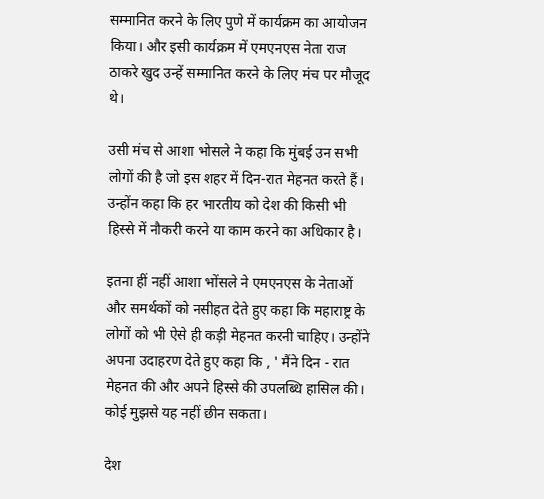सम्मानित करने के लिए पुणे में कार्यक्रम का आयोजन किया। और इसी कार्यक्रम में एमएनएस नेता राज ठाकरे खुद उन्हें सम्मानित करने के लिए मंच पर मौजूद थे।

उसी मंच से आशा भोसले ने कहा कि मुंबई उन सभी लोगों की है जो इस शहर में दिन-रात मेहनत करते हैं। उन्होंन कहा कि हर भारतीय को देश की किसी भी हिस्से में नौकरी करने या काम करने का अधिकार है।

इतना हीं नहीं आशा भोंसले ने एमएनएस के नेताओं और समर्थकों को नसीहत देते हुए कहा कि महाराष्ट्र के लोगों को भी ऐसे ही कड़ी मेहनत करनी चाहिए। उन्होंने अपना उदाहरण देते हुए कहा कि , ' मैंने दिन - रात मेहनत की और अपने हिस्से की उपलब्धि हासिल की। कोई मुझसे यह नहीं छीन सकता।

देश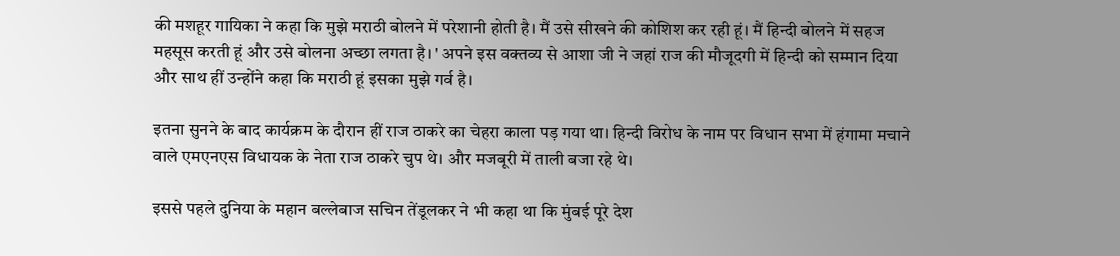की मशहूर गायिका ने कहा कि मुझे मराठी बोलने में परेशानी होती है। मैं उसे सीखने की कोशिश कर रही हूं। मैं हिन्दी बोलने में सहज महसूस करती हूं और उसे बोलना अच्छा लगता है। ' अपने इस वक्तव्य से आशा जी ने जहां राज की मौजूदगी में हिन्दी को सम्मान दिया और साथ हीं उन्होंने कहा कि मराठी हूं इसका मुझे गर्व है।

इतना सुनने के बाद कार्यक्रम के दौरान हीं राज ठाकरे का चेहरा काला पड़ गया था। हिन्दी विरोध के नाम पर विधान सभा में हंगामा मचाने वाले एमएनएस विधायक के नेता राज ठाकरे चुप थे। और मजबूरी में ताली बजा रहे थे।

इससे पहले दुनिया के महान बल्लेबाज सचिन तेंडूलकर ने भी कहा था कि मुंबई पूरे देश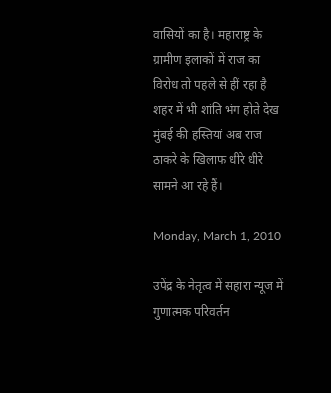वासियों का है। महाराष्ट्र के ग्रामीण इलाकों में राज का विरोध तो पहले से हीं रहा है शहर में भी शांति भंग होते देख मुंबई की हस्तियां अब राज ठाकरे के खिलाफ धीरे धीरे सामने आ रहे हैं।

Monday, March 1, 2010

उपेंद्र के नेतृत्व में सहारा न्यूज में गुणात्मक परिवर्तन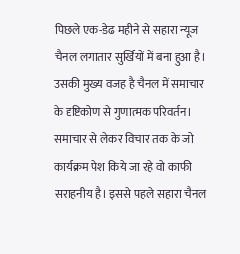पिछले एक-डेढ महीने से सहारा न्यूज चैनल लगातार सुर्खियों में बना हुआ है। उसकी मुख्य वजह है चैनल में समाचार के दृष्टिकोण से गुणात्मक परिवर्तन। समाचार से लेकर विचार तक के जो कार्यक्रम पेश किये जा रहे वो काफी सराहनीय है। इससे पहले सहारा चैनल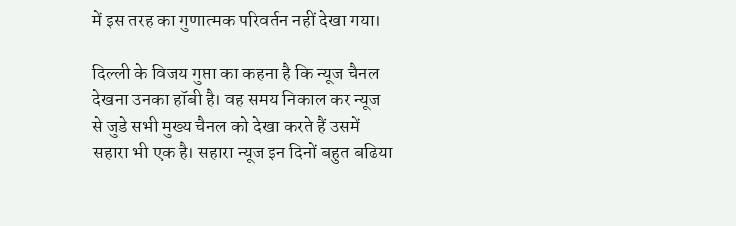में इस तरह का गुणात्मक परिवर्तन नहीं देखा गया।

दिल्ली के विजय गुप्ता का कहना है कि न्यूज चैनल देखना उनका हॉबी है। वह समय निकाल कर न्यूज से जुडे सभी मुख्य चैनल को देखा करते हैं उसमें सहारा भी एक है। सहारा न्यूज इन दिनों बहुत बढिया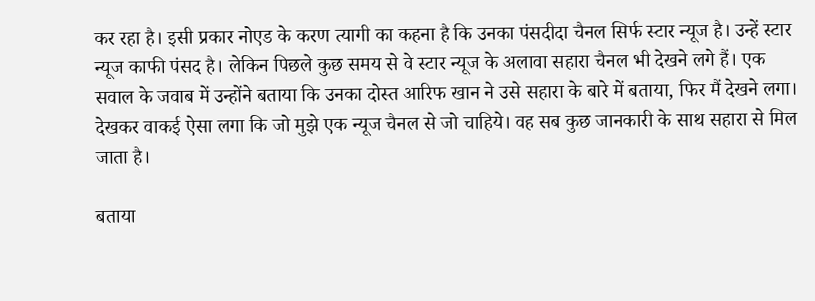कर रहा है। इसी प्रकार नोएड के करण त्यागी का कहना है कि उनका पंसदीदा चैनल सिर्फ स्टार न्यूज है। उन्हें स्टार न्यूज काफी पंसद है। लेकिन पिछले कुछ समय से वे स्टार न्यूज के अलावा सहारा चैनल भी देखने लगे हैं। एक सवाल के जवाब में उन्होंने बताया कि उनका दोस्त आरिफ खान ने उसे सहारा के बारे में बताया, फिर मैं देखने लगा। देखकर वाकई ऐसा लगा कि जो मुझे एक न्यूज चैनल से जो चाहिये। वह सब कुछ जानकारी के साथ सहारा से मिल जाता है।

बताया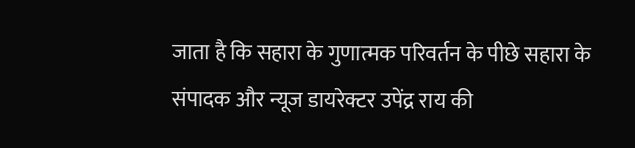जाता है कि सहारा के गुणात्मक परिवर्तन के पीछे सहारा के संपादक और न्यूज डायरेक्टर उपेंद्र राय की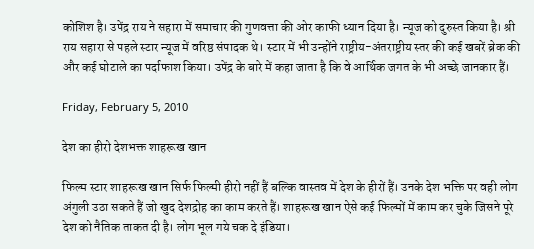कोशिश है। उपेंद्र राय ने सहारा में समाचार की गुणवत्ता की ओर काफी ध्यान दिया है। न्यूज को दुरुस्त किया है। श्री राय सहारा से पहले स्टार न्यूज में वरिष्ठ संपादक थे। स्टार में भी उन्होंने राष्ट्रीय-अंतराष्ट्रीय स्तर की कई खबरें ब्रेक की और कई घोटाले का पर्दाफाश किया। उपेंद्र के बारे में कहा जाता है कि वे आर्थिक जगत के भी अच्छे जानकार हैं।

Friday, February 5, 2010

देश का हीरो देशभक्त शाहरूख खान

फिल्म स्टार शाहरूख खान सिर्फ फिल्मी हीरो नहीं हैं बल्कि वास्तव में देश के हीरों हैं। उनके देश भक्ति पर वही लोग अंगुली उठा सकते हैं जो खुद देशद्रोह का काम करते हैं। शाहरूख खान ऐसे कई फिल्मों में काम कर चुके जिसने पूरे देश को नैतिक ताकत दी है। लोग भूल गये चक दे इंडिया।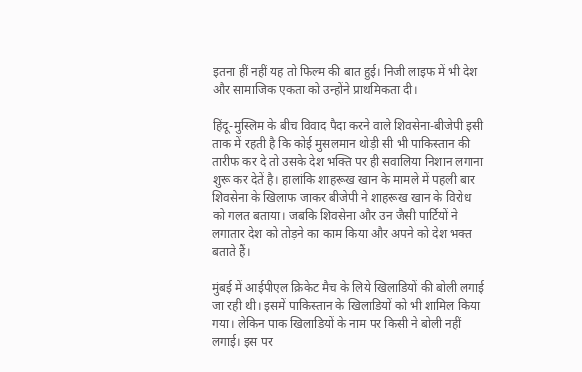इतना हीं नहीं यह तो फिल्म की बात हुई। निजी लाइफ में भी देश और सामाजिक एकता को उन्होंने प्राथमिकता दी।

हिंदू-मुस्लिम के बीच विवाद पैदा करने वाले शिवसेना-बीजेपी इसी ताक में रहती है कि कोई मुसलमान थोड़ी सी भी पाकिस्तान की तारीफ कर दे तो उसके देश भक्ति पर ही सवालिया निशान लगाना शुरू कर देतें है। हालांकि शाहरूख खान के मामले में पहली बार शिवसेना के खिलाफ जाकर बीजेपी ने शाहरूख खान के विरोध को गलत बताया। जबकि शिवसेना और उन जैसी पार्टियों ने लगातार देश को तोड़ने का काम किया और अपने को देश भक्त बताते हैं।

मुंबई में आईपीएल क्रिकेट मैच के लिये खिलाडियों की बोली लगाई जा रही थी। इसमें पाकिस्तान के खिलाडियों को भी शामिल किया गया। लेकिन पाक खिलाडियों के नाम पर किसी ने बोली नहीं लगाई। इस पर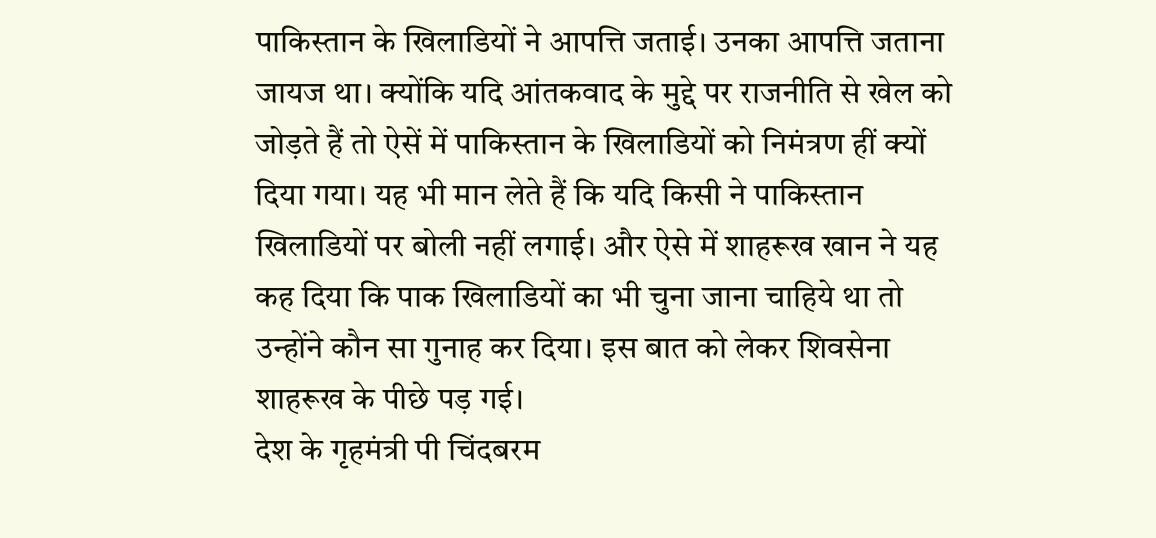पाकिस्तान के खिलाडियों ने आपत्ति जताई। उनका आपत्ति जताना जायज था। क्योंकि यदि आंतकवाद के मुद्दे पर राजनीति से खेल को जोड़ते हैं तो ऐसें में पाकिस्तान के खिलाडियों को निमंत्रण हीं क्यों दिया गया। यह भी मान लेते हैं कि यदि किसी ने पाकिस्तान खिलाडियों पर बोली नहीं लगाई। और ऐसे में शाहरूख खान ने यह कह दिया कि पाक खिलाडियों का भी चुना जाना चाहिये था तो उन्होंने कौन सा गुनाह कर दिया। इस बात को लेकर शिवसेना शाहरूख के पीछे पड़ गई।
देश के गृहमंत्री पी चिंदबरम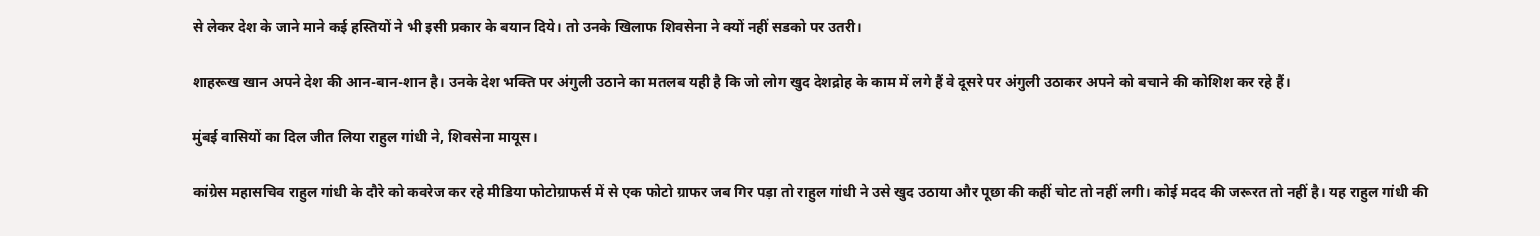से लेकर देश के जाने माने कई हस्तियों ने भी इसी प्रकार के बयान दिये। तो उनके खिलाफ शिवसेना ने क्यों नहीं सडको पर उतरी।

शाहरूख खान अपने देश की आन-बान-शान है। उनके देश भक्ति पर अंगुली उठाने का मतलब यही है कि जो लोग खुद देशद्रोह के काम में लगे हैं वे दूसरे पर अंगुली उठाकर अपने को बचाने की कोशिश कर रहे हैं।

मुंबई वासियों का दिल जीत लिया राहुल गांधी ने, शिवसेना मायूस।

कांग्रेस महासचिव राहुल गांधी के दौरे को कवरेज कर रहे मीडिया फोटोग्राफर्स में से एक फोटो ग्राफर जब गिर पड़ा तो राहुल गांधी ने उसे खुद उठाया और पूछा की कहीं चोट तो नहीं लगी। कोई मदद की जरूरत तो नहीं है। यह राहुल गांधी की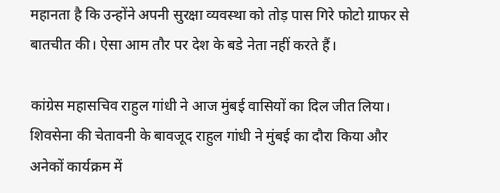महानता है कि उन्होंने अपनी सुरक्षा व्यवस्था को तोड़ पास गिरे फोटो ग्राफर से बातचीत की। ऐसा आम तौर पर देश के बडे नेता नहीं करते हैं।

कांग्रेस महासचिव राहुल गांधी ने आज मुंबई वासियों का दिल जीत लिया। शिवसेना की चेतावनी के बावजूद राहुल गांधी ने मुंबई का दौरा किया और अनेकों कार्यक्रम में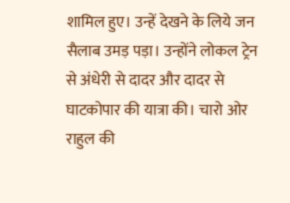शामिल हुए। उन्हें देखने के लिये जन सैलाब उमड़ पड़ा। उन्होंने लोकल ट्रेन से अंधेरी से दादर और दादर से घाटकोपार की यात्रा की। चारो ओर राहुल की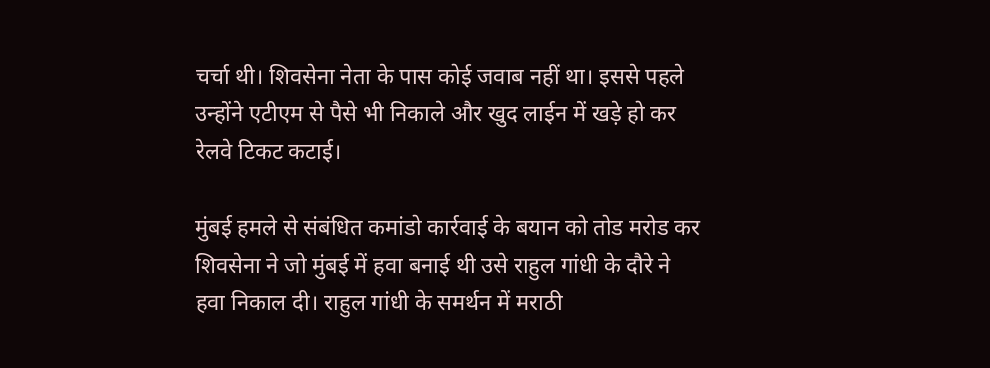चर्चा थी। शिवसेना नेता के पास कोई जवाब नहीं था। इससे पहले उन्होंने एटीएम से पैसे भी निकाले और खुद लाईन में खड़े हो कर रेलवे टिकट कटाई।

मुंबई हमले से संबंधित कमांडो कार्रवाई के बयान को तोड मरोड कर शिवसेना ने जो मुंबई में हवा बनाई थी उसे राहुल गांधी के दौरे ने हवा निकाल दी। राहुल गांधी के समर्थन में मराठी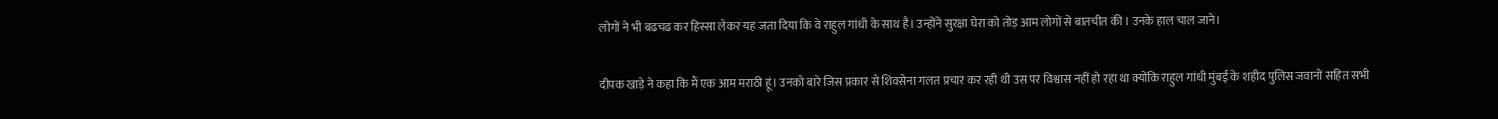लोगों ने भी बढचढ कर हिस्सा लेकर यह जता दिया कि वे राहुल गांधी के साथ है। उन्होंने सुरक्षा घेरा को तोड़ आम लोगों से बातचीत की । उनके हाल चाल जाने।

दीपक खाड़े ने कहा कि मैं एक आम मराठी हूं। उनको बारे जिस प्रकार से शिवसेना गलत प्रचार कर रही थी उस पर विश्वास नहीं हो रहा था क्योंकि राहुल गांधी मुंबई के शहीद पुलिस जवानों सहित सभी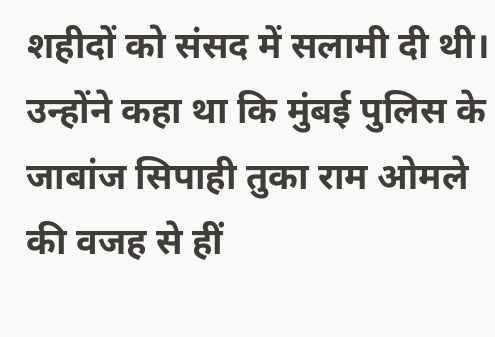शहीदों को संसद में सलामी दी थी। उन्होंने कहा था कि मुंबई पुलिस के जाबांज सिपाही तुका राम ओमले की वजह से हीं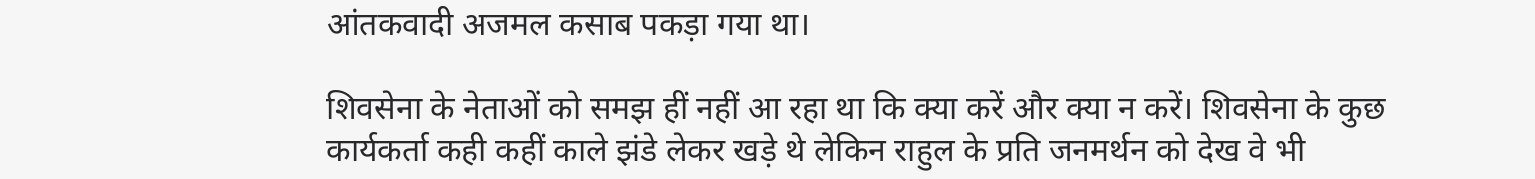आंतकवादी अजमल कसाब पकड़ा गया था।

शिवसेना के नेताओं को समझ हीं नहीं आ रहा था कि क्या करें और क्या न करें। शिवसेना के कुछ कार्यकर्ता कही कहीं काले झंडे लेकर खड़े थे लेकिन राहुल के प्रति जनमर्थन को देख वे भी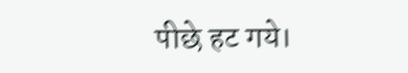पीछे हट गये।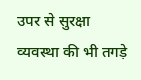उपर से सुरक्षा व्यवस्था की भी तगड़े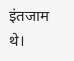इंतजाम थे।